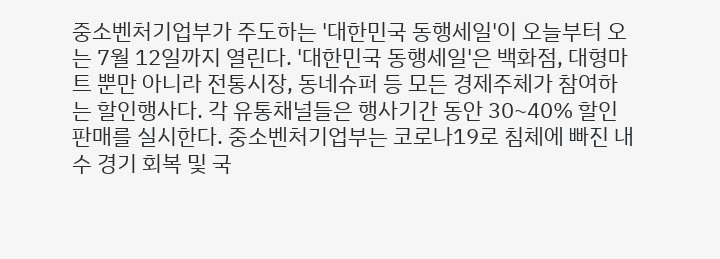중소벤처기업부가 주도하는 '대한민국 동행세일'이 오늘부터 오는 7월 12일까지 열린다. '대한민국 동행세일'은 백화점, 대형마트 뿐만 아니라 전통시장, 동네슈퍼 등 모든 경제주체가 참여하는 할인행사다. 각 유통채널들은 행사기간 동안 30~40% 할인 판매를 실시한다. 중소벤처기업부는 코로나19로 침체에 빠진 내수 경기 회복 및 국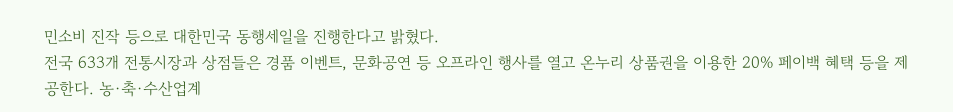민소비 진작 등으로 대한민국 동행세일을 진행한다고 밝혔다.
전국 633개 전통시장과 상점들은 경품 이벤트, 문화공연 등 오프라인 행사를 열고 온누리 상품권을 이용한 20% 페이백 혜택 등을 제공한다. 농·축·수산업계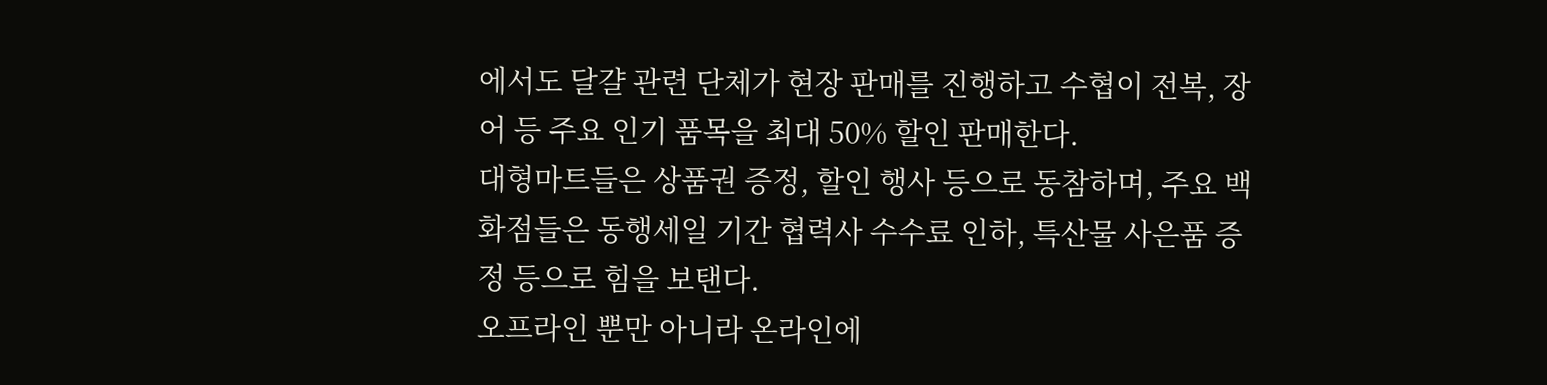에서도 달걀 관련 단체가 현장 판매를 진행하고 수협이 전복, 장어 등 주요 인기 품목을 최대 50% 할인 판매한다.
대형마트들은 상품권 증정, 할인 행사 등으로 동참하며, 주요 백화점들은 동행세일 기간 협력사 수수료 인하, 특산물 사은품 증정 등으로 힘을 보탠다.
오프라인 뿐만 아니라 온라인에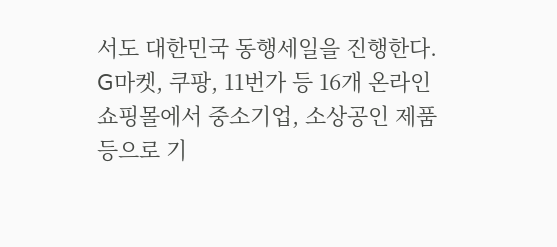서도 대한민국 동행세일을 진행한다. G마켓, 쿠팡, 11번가 등 16개 온라인 쇼핑몰에서 중소기업, 소상공인 제품 등으로 기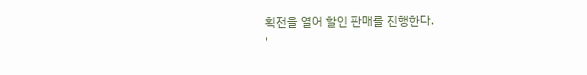획전을 열어 할인 판매를 진행한다.
'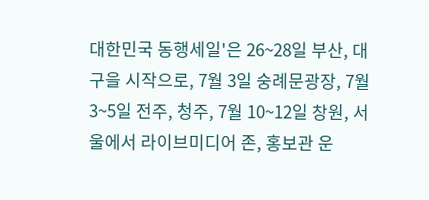대한민국 동행세일'은 26~28일 부산, 대구을 시작으로, 7월 3일 숭례문광장, 7월 3~5일 전주, 청주, 7월 10~12일 창원, 서울에서 라이브미디어 존, 홍보관 운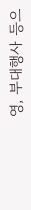영, 부대행사 등으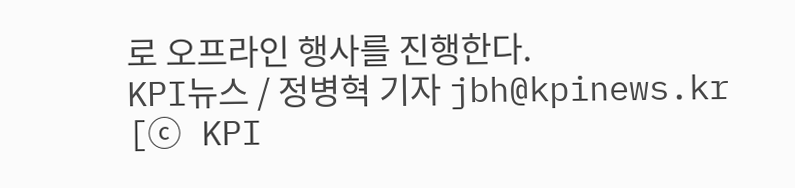로 오프라인 행사를 진행한다.
KPI뉴스 / 정병혁 기자 jbh@kpinews.kr
[ⓒ KPI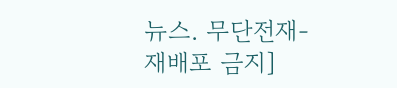뉴스. 무단전재-재배포 금지]